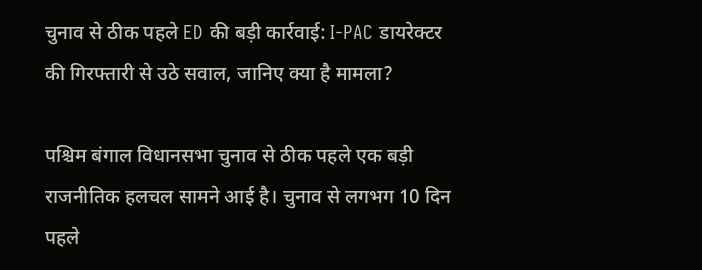चुनाव से ठीक पहले ED की बड़ी कार्रवाई: I-PAC डायरेक्टर की गिरफ्तारी से उठे सवाल, जानिए क्या है मामला?

पश्चिम बंगाल विधानसभा चुनाव से ठीक पहले एक बड़ी राजनीतिक हलचल सामने आई है। चुनाव से लगभग 10 दिन पहले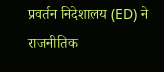प्रवर्तन निदेशालय (ED) ने राजनीतिक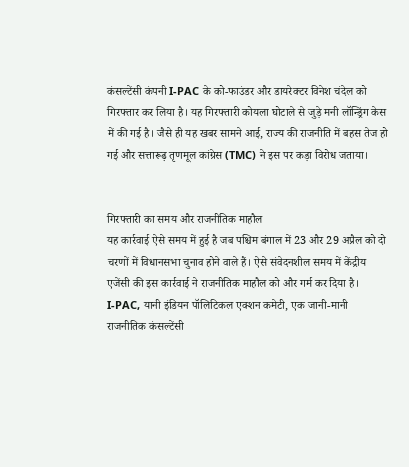कंसल्टेंसी कंपनी I-PAC के को-फाउंडर और डायरेक्टर विनेश चंदेल को गिरफ्तार कर लिया है। यह गिरफ्तारी कोयला घोटाले से जुड़े मनी लॉन्ड्रिंग केस में की गई है। जैसे ही यह खबर सामने आई, राज्य की राजनीति में बहस तेज हो गई और सत्तारूढ़ तृणमूल कांग्रेस (TMC) ने इस पर कड़ा विरोध जताया।


गिरफ्तारी का समय और राजनीतिक माहौल
यह कार्रवाई ऐसे समय में हुई है जब पश्चिम बंगाल में 23 और 29 अप्रैल को दो चरणों में विधानसभा चुनाव होने वाले हैं। ऐसे संवेदनशील समय में केंद्रीय एजेंसी की इस कार्रवाई ने राजनीतिक माहौल को और गर्म कर दिया है।
I-PAC, यानी इंडियन पॉलिटिकल एक्शन कमेटी, एक जानी-मानी राजनीतिक कंसल्टेंसी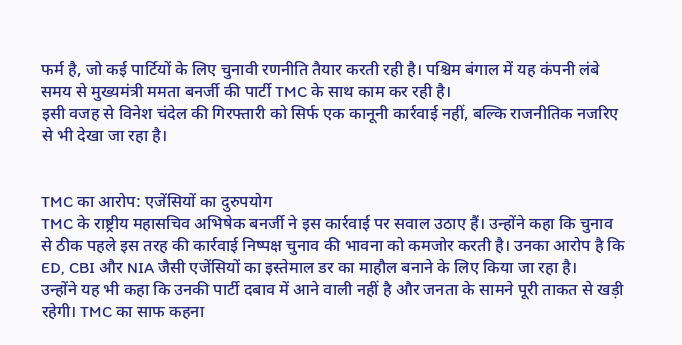फर्म है, जो कई पार्टियों के लिए चुनावी रणनीति तैयार करती रही है। पश्चिम बंगाल में यह कंपनी लंबे समय से मुख्यमंत्री ममता बनर्जी की पार्टी TMC के साथ काम कर रही है।
इसी वजह से विनेश चंदेल की गिरफ्तारी को सिर्फ एक कानूनी कार्रवाई नहीं, बल्कि राजनीतिक नजरिए से भी देखा जा रहा है।


TMC का आरोप: एजेंसियों का दुरुपयोग
TMC के राष्ट्रीय महासचिव अभिषेक बनर्जी ने इस कार्रवाई पर सवाल उठाए हैं। उन्होंने कहा कि चुनाव से ठीक पहले इस तरह की कार्रवाई निष्पक्ष चुनाव की भावना को कमजोर करती है। उनका आरोप है कि ED, CBI और NIA जैसी एजेंसियों का इस्तेमाल डर का माहौल बनाने के लिए किया जा रहा है।
उन्होंने यह भी कहा कि उनकी पार्टी दबाव में आने वाली नहीं है और जनता के सामने पूरी ताकत से खड़ी रहेगी। TMC का साफ कहना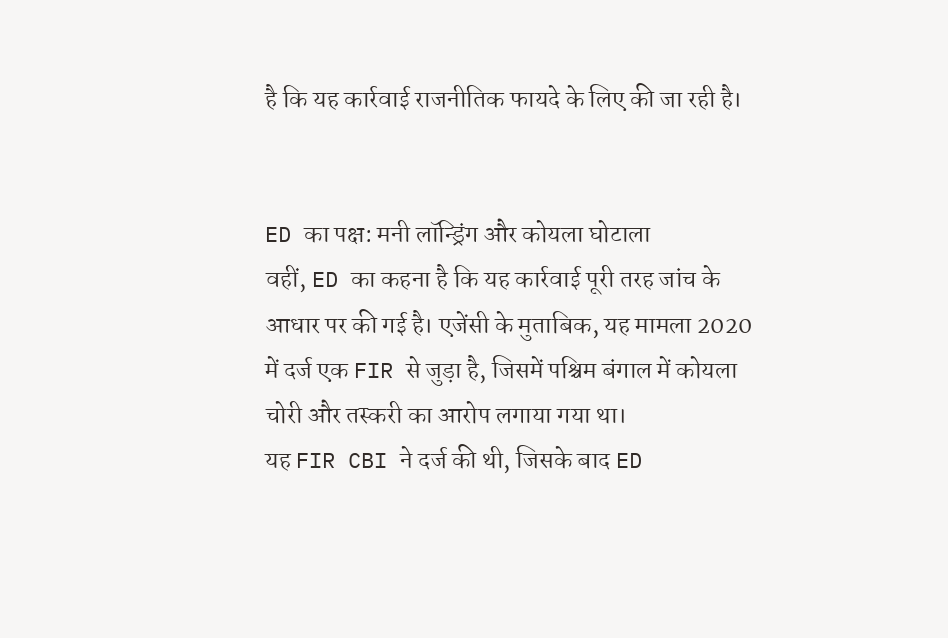है कि यह कार्रवाई राजनीतिक फायदे के लिए की जा रही है।


ED का पक्ष: मनी लॉन्ड्रिंग और कोयला घोटाला
वहीं, ED का कहना है कि यह कार्रवाई पूरी तरह जांच के आधार पर की गई है। एजेंसी के मुताबिक, यह मामला 2020 में दर्ज एक FIR से जुड़ा है, जिसमें पश्चिम बंगाल में कोयला चोरी और तस्करी का आरोप लगाया गया था।
यह FIR CBI ने दर्ज की थी, जिसके बाद ED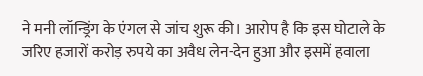ने मनी लॉन्ड्रिंग के एंगल से जांच शुरू की। आरोप है कि इस घोटाले के जरिए हजारों करोड़ रुपये का अवैध लेन-देन हुआ और इसमें हवाला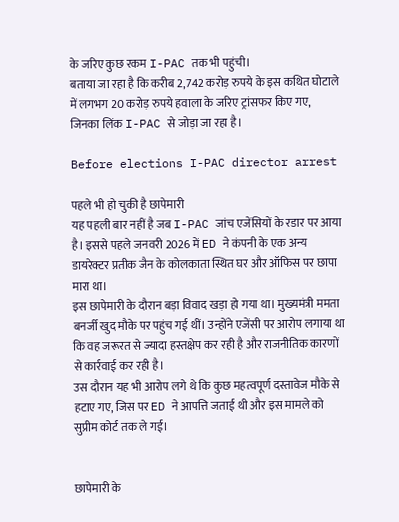के जरिए कुछ रकम I-PAC तक भी पहुंची।
बताया जा रहा है कि करीब 2,742 करोड़ रुपये के इस कथित घोटाले में लगभग 20 करोड़ रुपये हवाला के जरिए ट्रांसफर किए गए, जिनका लिंक I-PAC से जोड़ा जा रहा है।

Before elections I-PAC director arrest

पहले भी हो चुकी है छापेमारी
यह पहली बार नहीं है जब I-PAC जांच एजेंसियों के रडार पर आया है। इससे पहले जनवरी 2026 में ED ने कंपनी के एक अन्य डायरेक्टर प्रतीक जैन के कोलकाता स्थित घर और ऑफिस पर छापा मारा था।
इस छापेमारी के दौरान बड़ा विवाद खड़ा हो गया था। मुख्यमंत्री ममता बनर्जी खुद मौके पर पहुंच गई थीं। उन्होंने एजेंसी पर आरोप लगाया था कि वह जरूरत से ज्यादा हस्तक्षेप कर रही है और राजनीतिक कारणों से कार्रवाई कर रही है।
उस दौरान यह भी आरोप लगे थे कि कुछ महत्वपूर्ण दस्तावेज मौके से हटाए गए, जिस पर ED ने आपत्ति जताई थी और इस मामले को सुप्रीम कोर्ट तक ले गई।


छापेमारी के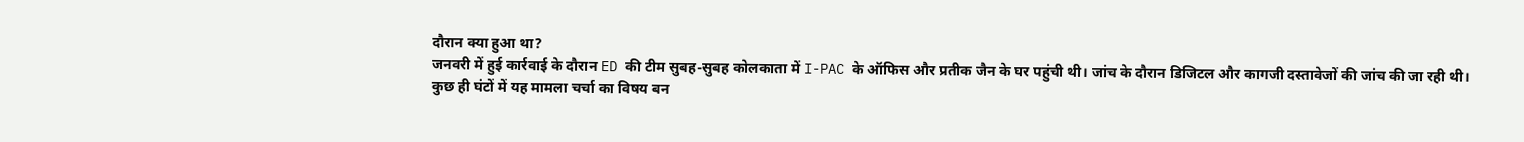दौरान क्या हुआ था?
जनवरी में हुई कार्रवाई के दौरान ED की टीम सुबह-सुबह कोलकाता में I-PAC के ऑफिस और प्रतीक जैन के घर पहुंची थी। जांच के दौरान डिजिटल और कागजी दस्तावेजों की जांच की जा रही थी।
कुछ ही घंटों में यह मामला चर्चा का विषय बन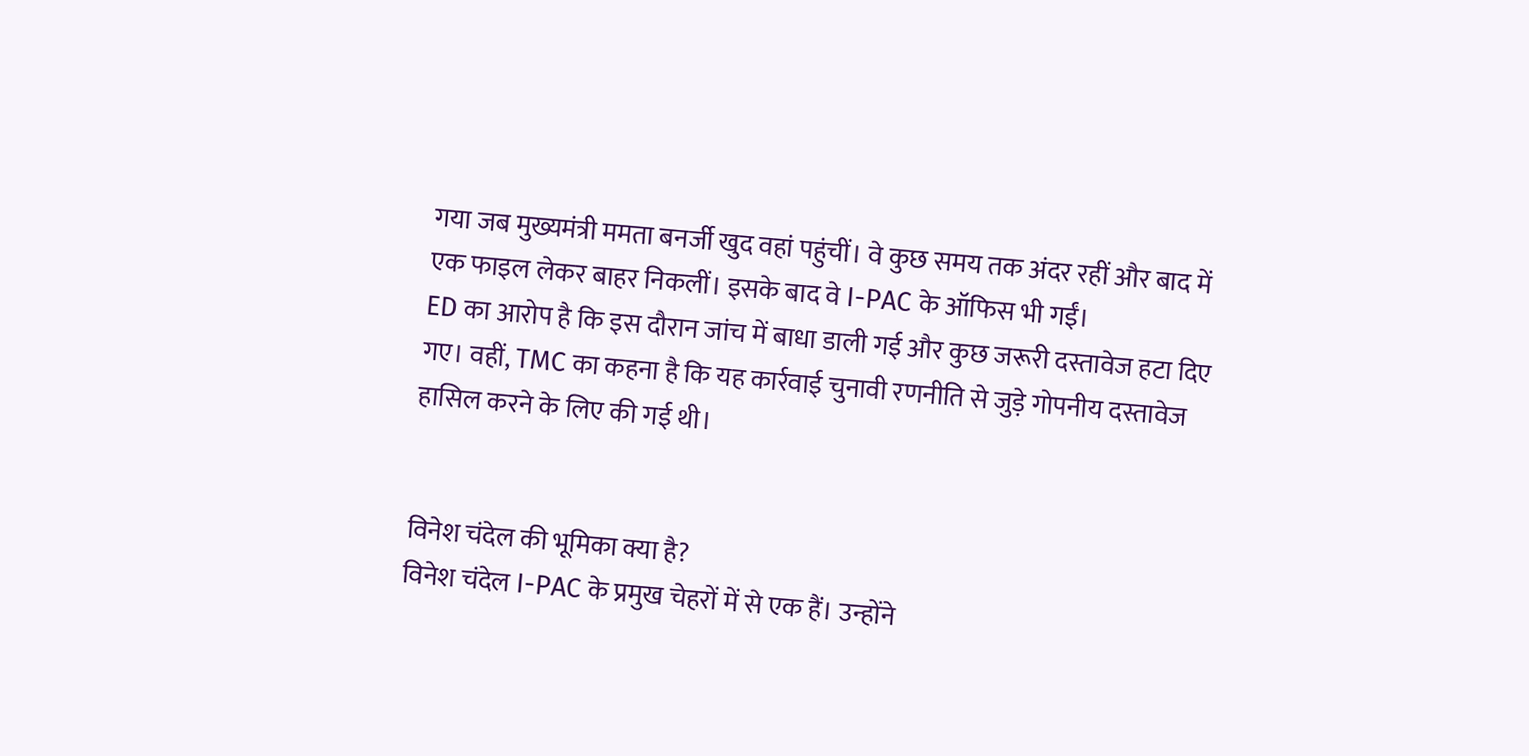गया जब मुख्यमंत्री ममता बनर्जी खुद वहां पहुंचीं। वे कुछ समय तक अंदर रहीं और बाद में एक फाइल लेकर बाहर निकलीं। इसके बाद वे I-PAC के ऑफिस भी गईं।
ED का आरोप है कि इस दौरान जांच में बाधा डाली गई और कुछ जरूरी दस्तावेज हटा दिए गए। वहीं, TMC का कहना है कि यह कार्रवाई चुनावी रणनीति से जुड़े गोपनीय दस्तावेज हासिल करने के लिए की गई थी।


विनेश चंदेल की भूमिका क्या है?
विनेश चंदेल I-PAC के प्रमुख चेहरों में से एक हैं। उन्होंने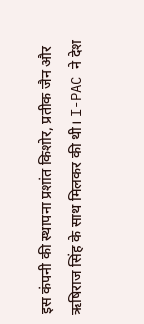इस कंपनी की स्थापना प्रशांत किशोर, प्रतीक जैन और ऋषिराज सिंह के साथ मिलकर की थी। I-PAC ने देश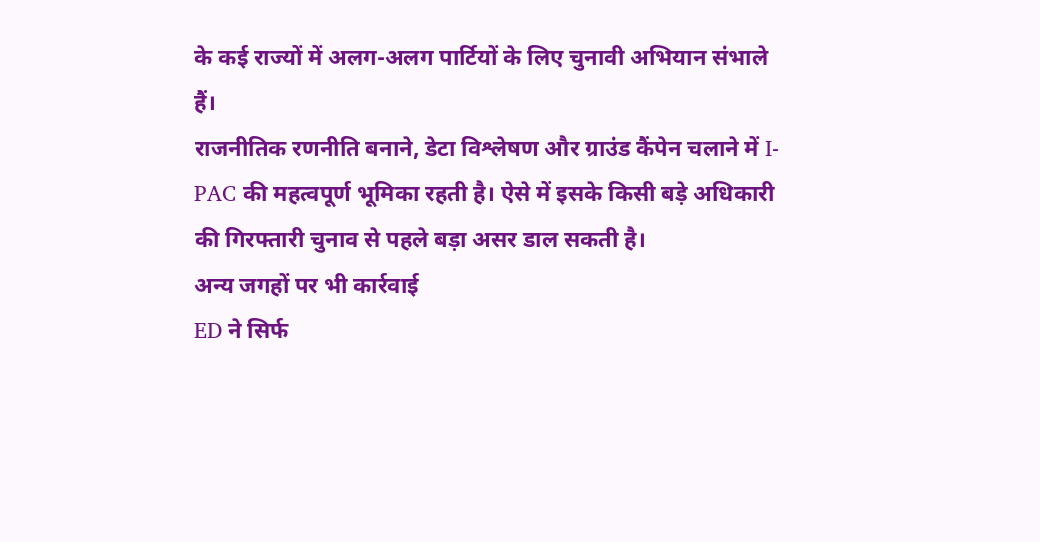के कई राज्यों में अलग-अलग पार्टियों के लिए चुनावी अभियान संभाले हैं।
राजनीतिक रणनीति बनाने, डेटा विश्लेषण और ग्राउंड कैंपेन चलाने में I-PAC की महत्वपूर्ण भूमिका रहती है। ऐसे में इसके किसी बड़े अधिकारी की गिरफ्तारी चुनाव से पहले बड़ा असर डाल सकती है।
अन्य जगहों पर भी कार्रवाई
ED ने सिर्फ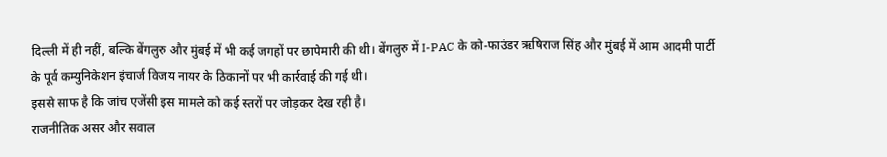दिल्ली में ही नहीं, बल्कि बेंगलुरु और मुंबई में भी कई जगहों पर छापेमारी की थी। बेंगलुरु में I-PAC के को-फाउंडर ऋषिराज सिंह और मुंबई में आम आदमी पार्टी के पूर्व कम्युनिकेशन इंचार्ज विजय नायर के ठिकानों पर भी कार्रवाई की गई थी।
इससे साफ है कि जांच एजेंसी इस मामले को कई स्तरों पर जोड़कर देख रही है।
राजनीतिक असर और सवाल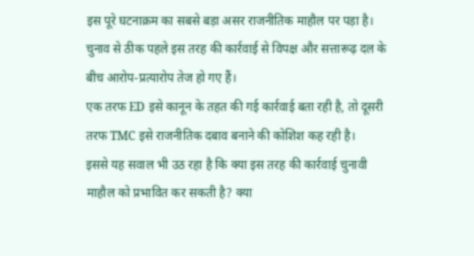इस पूरे घटनाक्रम का सबसे बड़ा असर राजनीतिक माहौल पर पड़ा है। चुनाव से ठीक पहले इस तरह की कार्रवाई से विपक्ष और सत्तारूढ़ दल के बीच आरोप-प्रत्यारोप तेज हो गए हैं।
एक तरफ ED इसे कानून के तहत की गई कार्रवाई बता रही है, तो दूसरी तरफ TMC इसे राजनीतिक दबाव बनाने की कोशिश कह रही है।
इससे यह सवाल भी उठ रहा है कि क्या इस तरह की कार्रवाई चुनावी माहौल को प्रभावित कर सकती है? क्या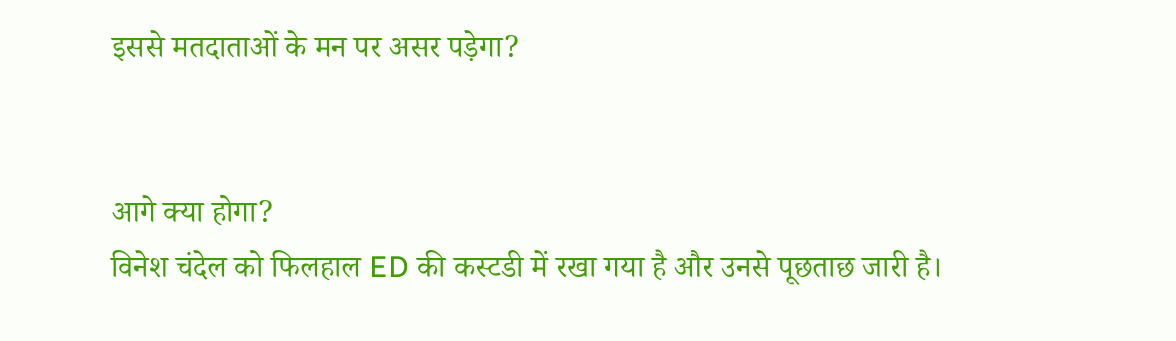इससे मतदाताओं के मन पर असर पड़ेगा?


आगे क्या होगा?
विनेश चंदेल को फिलहाल ED की कस्टडी में रखा गया है और उनसे पूछताछ जारी है।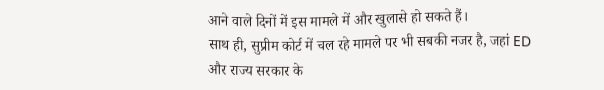आने वाले दिनों में इस मामले में और खुलासे हो सकते हैं।
साथ ही, सुप्रीम कोर्ट में चल रहे मामले पर भी सबकी नजर है, जहां ED और राज्य सरकार के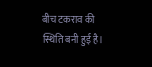बीच टकराव की स्थिति बनी हुई है।